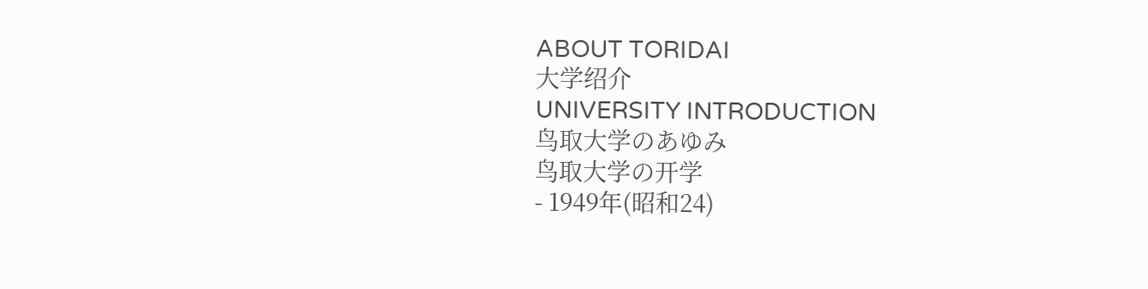ABOUT TORIDAI
大学绍介
UNIVERSITY INTRODUCTION
鸟取大学のあゆみ
鸟取大学の开学
- 1949年(昭和24)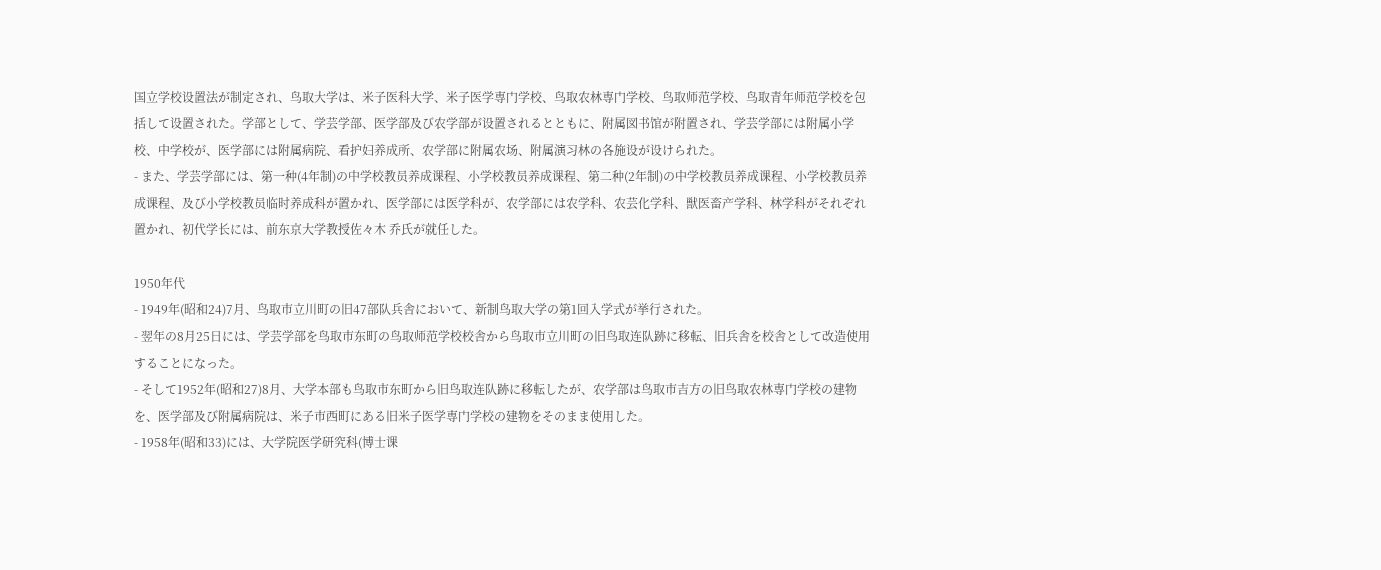国立学校设置法が制定され、鸟取大学は、米子医科大学、米子医学専门学校、鸟取农林専门学校、鸟取师范学校、鸟取青年师范学校を包括して设置された。学部として、学芸学部、医学部及び农学部が设置されるとともに、附属図书馆が附置され、学芸学部には附属小学校、中学校が、医学部には附属病院、看护妇养成所、农学部に附属农场、附属演习林の各施设が设けられた。
- また、学芸学部には、第一种(4年制)の中学校教员养成课程、小学校教员养成课程、第二种(2年制)の中学校教员养成课程、小学校教员养成课程、及び小学校教员临时养成科が置かれ、医学部には医学科が、农学部には农学科、农芸化学科、獣医畜产学科、林学科がそれぞれ置かれ、初代学长には、前东京大学教授佐々木 乔氏が就任した。

1950年代
- 1949年(昭和24)7月、鸟取市立川町の旧47部队兵舎において、新制鸟取大学の第1回入学式が挙行された。
- 翌年の8月25日には、学芸学部を鸟取市东町の鸟取师范学校校舎から鸟取市立川町の旧鸟取连队跡に移転、旧兵舎を校舎として改造使用することになった。
- そして1952年(昭和27)8月、大学本部も鸟取市东町から旧鸟取连队跡に移転したが、农学部は鸟取市吉方の旧鸟取农林専门学校の建物を、医学部及び附属病院は、米子市西町にある旧米子医学専门学校の建物をそのまま使用した。
- 1958年(昭和33)には、大学院医学研究科(博士课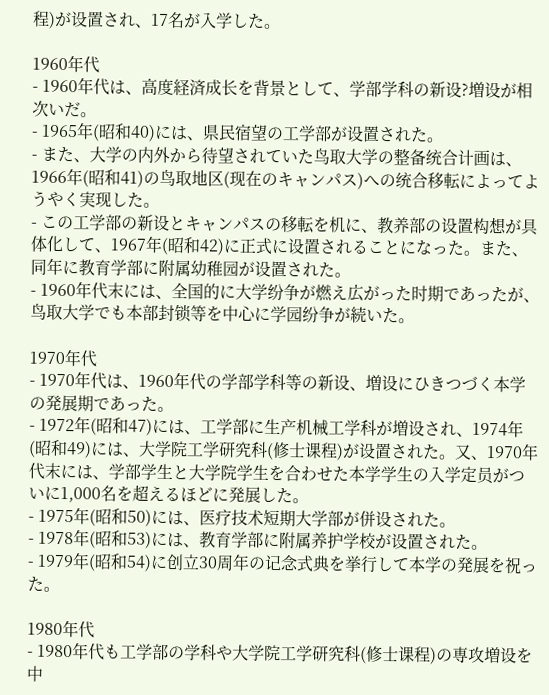程)が设置され、17名が入学した。

1960年代
- 1960年代は、高度経済成长を背景として、学部学科の新设?増设が相次いだ。
- 1965年(昭和40)には、県民宿望の工学部が设置された。
- また、大学の内外から待望されていた鸟取大学の整备统合计画は、1966年(昭和41)の鸟取地区(现在のキャンパス)への统合移転によってようやく実现した。
- この工学部の新设とキャンパスの移転を机に、教养部の设置构想が具体化して、1967年(昭和42)に正式に设置されることになった。また、同年に教育学部に附属幼稚园が设置された。
- 1960年代末には、全国的に大学纷争が燃え広がった时期であったが、鸟取大学でも本部封锁等を中心に学园纷争が続いた。

1970年代
- 1970年代は、1960年代の学部学科等の新设、増设にひきつづく本学の発展期であった。
- 1972年(昭和47)には、工学部に生产机械工学科が増设され、1974年(昭和49)には、大学院工学研究科(修士课程)が设置された。又、1970年代末には、学部学生と大学院学生を合わせた本学学生の入学定员がついに1,000名を超えるほどに発展した。
- 1975年(昭和50)には、医疗技术短期大学部が併设された。
- 1978年(昭和53)には、教育学部に附属养护学校が设置された。
- 1979年(昭和54)に创立30周年の记念式典を挙行して本学の発展を祝った。

1980年代
- 1980年代も工学部の学科や大学院工学研究科(修士课程)の専攻増设を中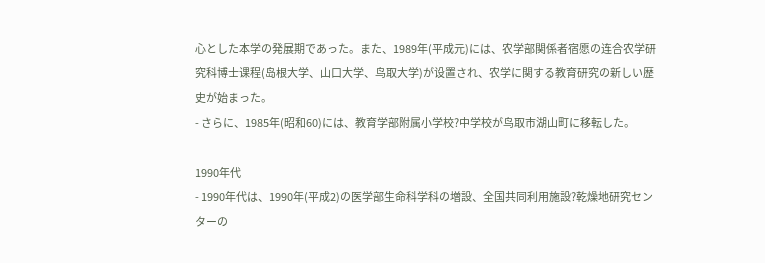心とした本学の発展期であった。また、1989年(平成元)には、农学部関係者宿愿の连合农学研究科博士课程(岛根大学、山口大学、鸟取大学)が设置され、农学に関する教育研究の新しい歴史が始まった。
- さらに、1985年(昭和60)には、教育学部附属小学校?中学校が鸟取市湖山町に移転した。

1990年代
- 1990年代は、1990年(平成2)の医学部生命科学科の増設、全国共同利用施設?乾燥地研究センターの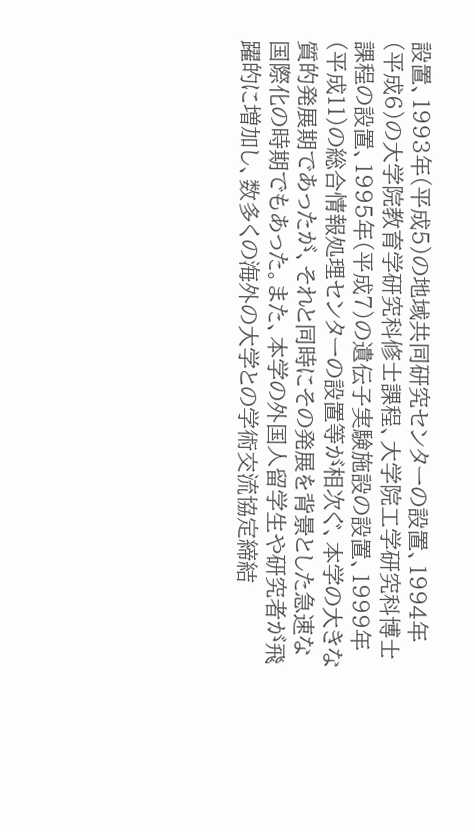設置、1993年(平成5)の地域共同研究センターの設置、1994年(平成6)の大学院教育学研究科修士課程、大学院工学研究科博士課程の設置、1995年(平成7)の遺伝子実験施設の設置、1999年(平成11)の総合情報処理センターの設置等が相次ぐ、本学の大きな質的発展期であったが、それと同時にその発展を背景とした急速な国際化の時期でもあった。また、本学の外国人留学生や研究者が飛躍的に増加し、数多くの海外の大学との学術交流協定締結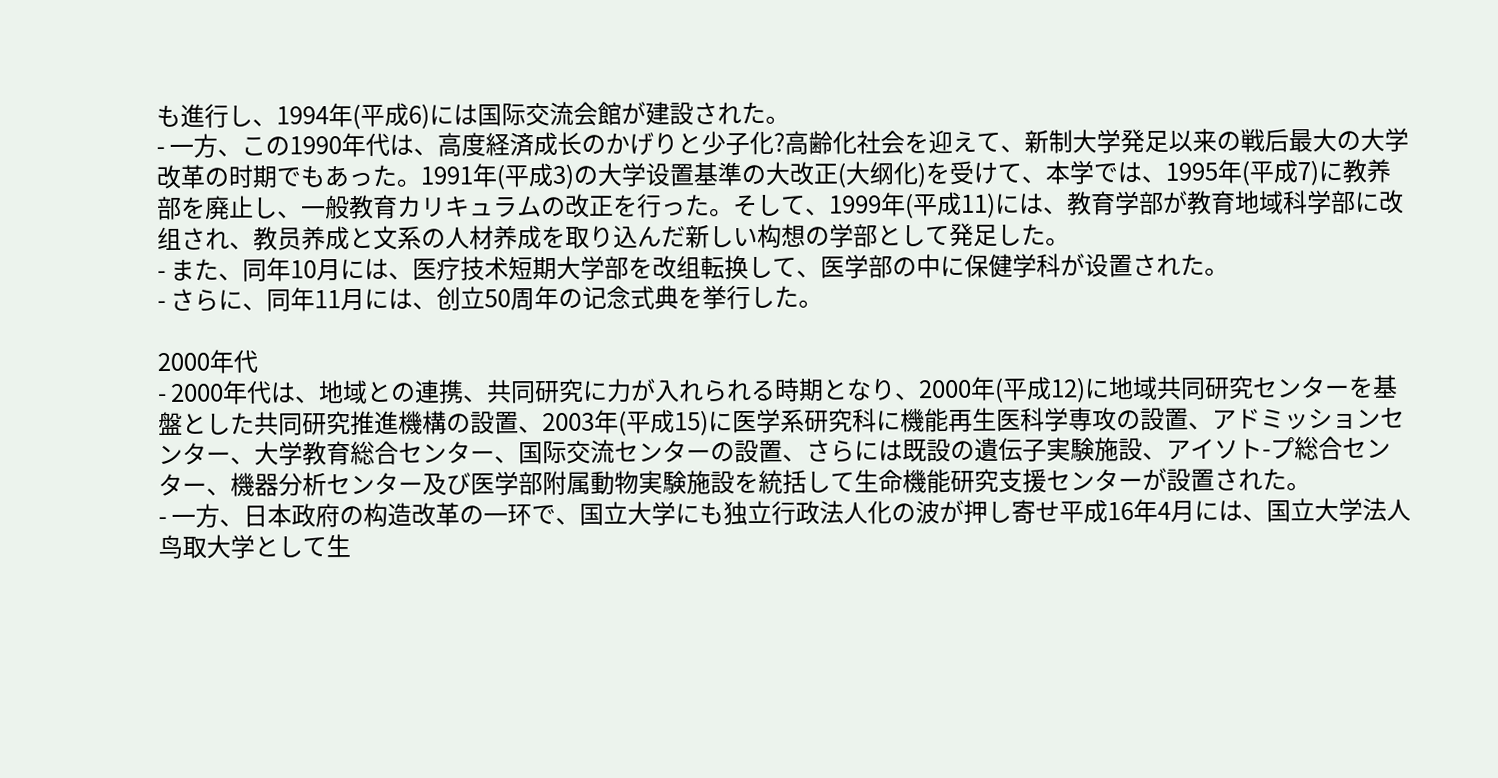も進行し、1994年(平成6)には国际交流会館が建設された。
- 一方、この1990年代は、高度経済成长のかげりと少子化?高齢化社会を迎えて、新制大学発足以来の戦后最大の大学改革の时期でもあった。1991年(平成3)の大学设置基準の大改正(大纲化)を受けて、本学では、1995年(平成7)に教养部を廃止し、一般教育カリキュラムの改正を行った。そして、1999年(平成11)には、教育学部が教育地域科学部に改组され、教员养成と文系の人材养成を取り込んだ新しい构想の学部として発足した。
- また、同年10月には、医疗技术短期大学部を改组転换して、医学部の中に保健学科が设置された。
- さらに、同年11月には、创立50周年の记念式典を挙行した。

2000年代
- 2000年代は、地域との連携、共同研究に力が入れられる時期となり、2000年(平成12)に地域共同研究センターを基盤とした共同研究推進機構の設置、2003年(平成15)に医学系研究科に機能再生医科学専攻の設置、アドミッションセンター、大学教育総合センター、国际交流センターの設置、さらには既設の遺伝子実験施設、アイソト-プ総合センター、機器分析センター及び医学部附属動物実験施設を統括して生命機能研究支援センターが設置された。
- 一方、日本政府の构造改革の一环で、国立大学にも独立行政法人化の波が押し寄せ平成16年4月には、国立大学法人鸟取大学として生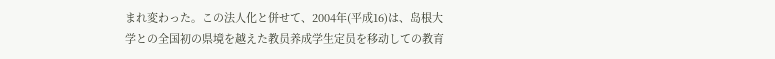まれ変わった。この法人化と併せて、2004年(平成16)は、岛根大学との全国初の県境を越えた教员养成学生定员を移动しての教育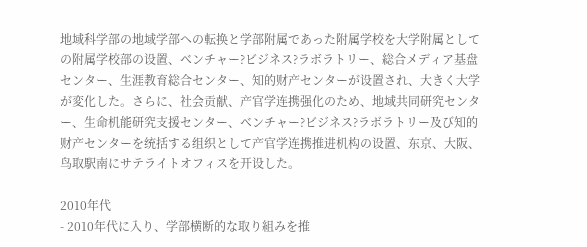地域科学部の地域学部への転换と学部附属であった附属学校を大学附属としての附属学校部の设置、ベンチャー?ビジネス?ラボラトリー、総合メディア基盘センター、生涯教育総合センター、知的财产センターが设置され、大きく大学が変化した。さらに、社会贡献、产官学连携强化のため、地域共同研究センター、生命机能研究支援センター、ベンチャー?ビジネス?ラボラトリー及び知的财产センターを统括する组织として产官学连携推进机构の设置、东京、大阪、鸟取駅南にサテライトオフィスを开设した。

2010年代
- 2010年代に入り、学部横断的な取り組みを推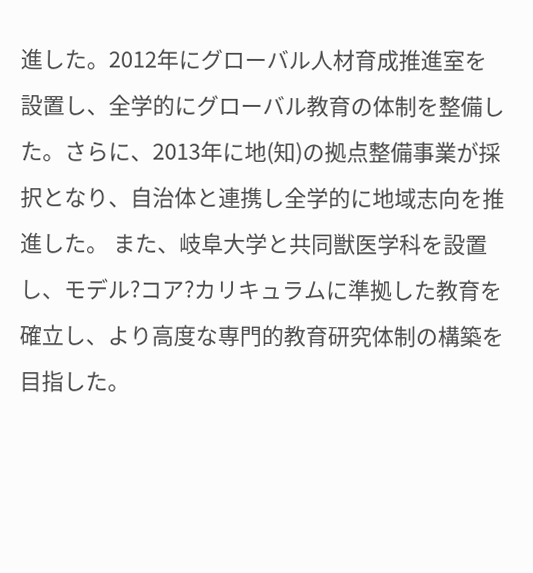進した。2012年にグローバル人材育成推進室を設置し、全学的にグローバル教育の体制を整備した。さらに、2013年に地(知)の拠点整備事業が採択となり、自治体と連携し全学的に地域志向を推進した。 また、岐阜大学と共同獣医学科を設置し、モデル?コア?カリキュラムに準拠した教育を確立し、より高度な専門的教育研究体制の構築を目指した。